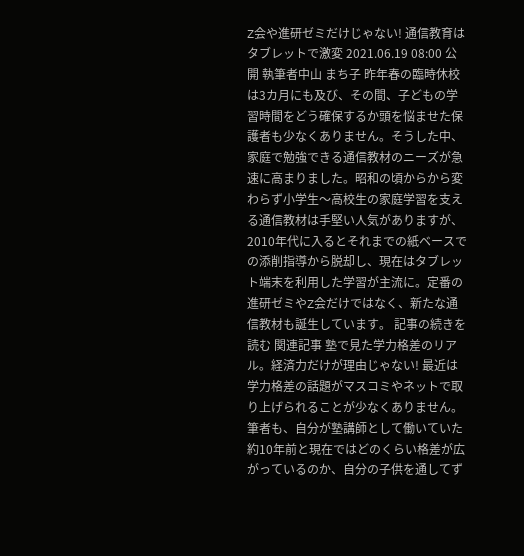Z会や進研ゼミだけじゃない! 通信教育はタブレットで激変 2021.06.19 08:00 公開 執筆者中山 まち子 昨年春の臨時休校は3カ月にも及び、その間、子どもの学習時間をどう確保するか頭を悩ませた保護者も少なくありません。そうした中、家庭で勉強できる通信教材のニーズが急速に高まりました。昭和の頃からから変わらず小学生〜高校生の家庭学習を支える通信教材は手堅い人気がありますが、2010年代に入るとそれまでの紙ベースでの添削指導から脱却し、現在はタブレット端末を利用した学習が主流に。定番の進研ゼミやZ会だけではなく、新たな通信教材も誕生しています。 記事の続きを読む 関連記事 塾で見た学力格差のリアル。経済力だけが理由じゃない! 最近は学力格差の話題がマスコミやネットで取り上げられることが少なくありません。筆者も、自分が塾講師として働いていた約10年前と現在ではどのくらい格差が広がっているのか、自分の子供を通してず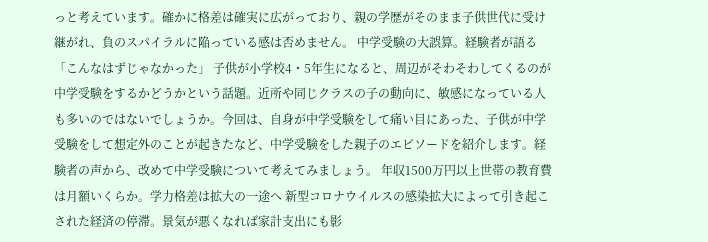っと考えています。確かに格差は確実に広がっており、親の学歴がそのまま子供世代に受け継がれ、負のスパイラルに陥っている感は否めません。 中学受験の大誤算。経験者が語る「こんなはずじゃなかった」 子供が小学校4・5年生になると、周辺がそわそわしてくるのが中学受験をするかどうかという話題。近所や同じクラスの子の動向に、敏感になっている人も多いのではないでしょうか。今回は、自身が中学受験をして痛い目にあった、子供が中学受験をして想定外のことが起きたなど、中学受験をした親子のエピソードを紹介します。経験者の声から、改めて中学受験について考えてみましょう。 年収1500万円以上世帯の教育費は月額いくらか。学力格差は拡大の一途へ 新型コロナウイルスの感染拡大によって引き起こされた経済の停滞。景気が悪くなれば家計支出にも影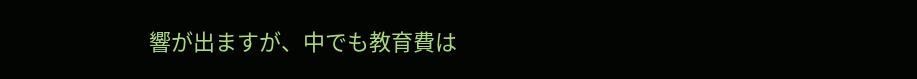響が出ますが、中でも教育費は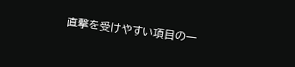直撃を受けやすい項目の一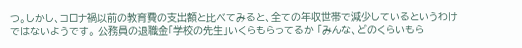つ。しかし、コロナ禍以前の教育費の支出額と比べてみると、全ての年収世帯で減少しているというわけではないようです。 公務員の退職金「学校の先生」いくらもらってるか 「みんな、どのくらいもら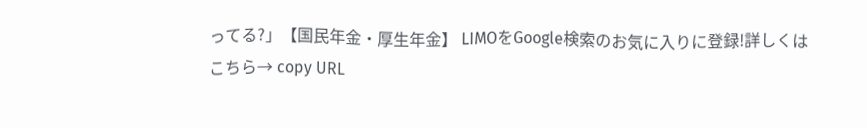ってる?」【国民年金・厚生年金】 LIMOをGoogle検索のお気に入りに登録!詳しくはこちら→ copy URL